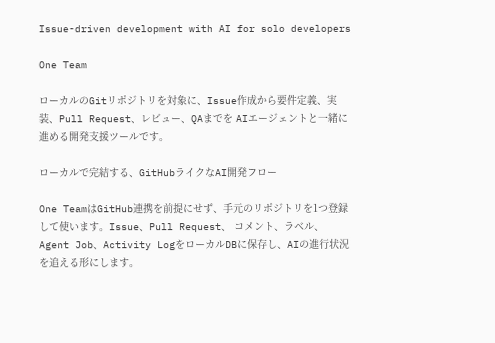Issue-driven development with AI for solo developers

One Team

ローカルのGitリポジトリを対象に、Issue作成から要件定義、実装、Pull Request、レビュー、QAまでを AIエージェントと一緒に進める開発支援ツールです。

ローカルで完結する、GitHubライクなAI開発フロー

One TeamはGitHub連携を前提にせず、手元のリポジトリを1つ登録して使います。Issue、Pull Request、 コメント、ラベル、Agent Job、Activity LogをローカルDBに保存し、AIの進行状況を追える形にします。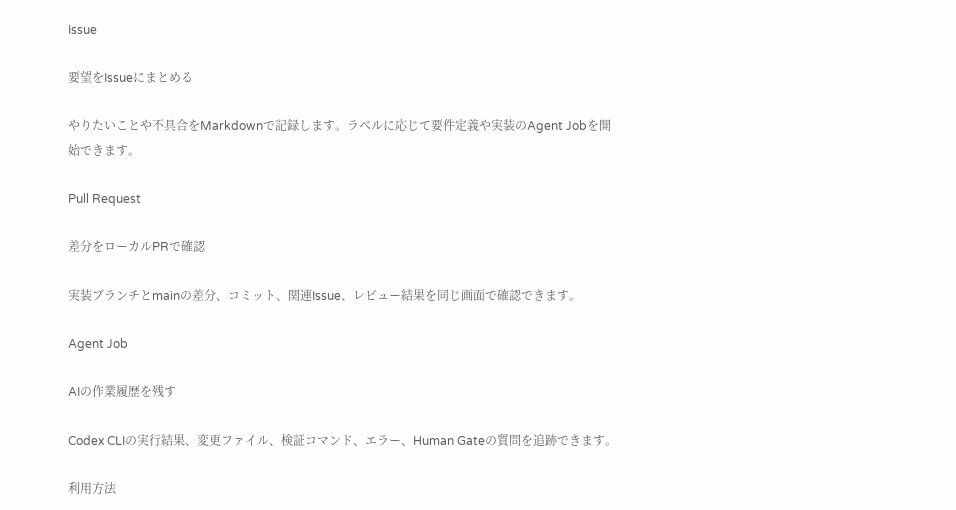Issue

要望をIssueにまとめる

やりたいことや不具合をMarkdownで記録します。ラベルに応じて要件定義や実装のAgent Jobを開始できます。

Pull Request

差分をローカルPRで確認

実装ブランチとmainの差分、コミット、関連Issue、レビュー結果を同じ画面で確認できます。

Agent Job

AIの作業履歴を残す

Codex CLIの実行結果、変更ファイル、検証コマンド、エラー、Human Gateの質問を追跡できます。

利用方法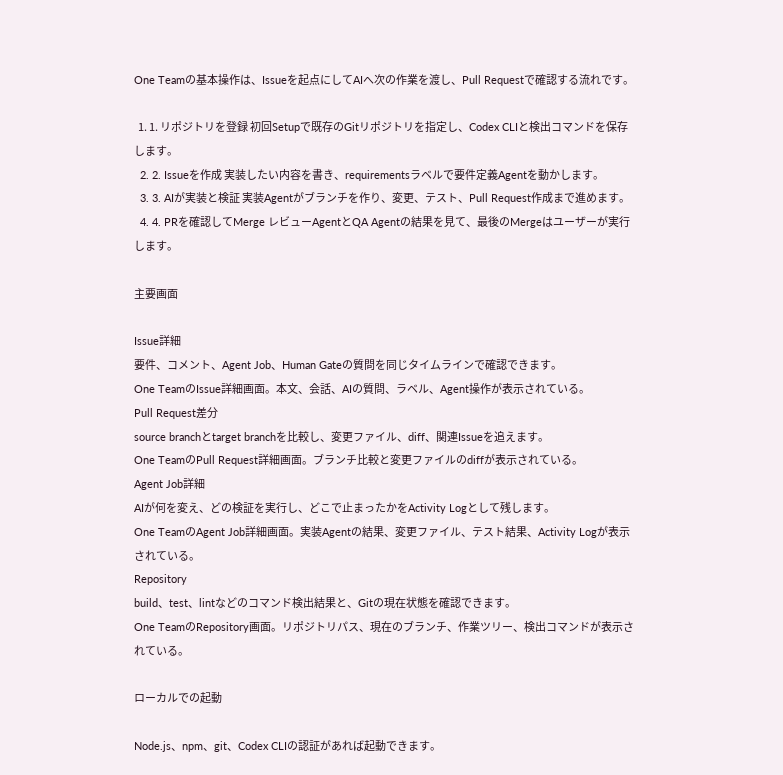One Teamの基本操作は、Issueを起点にしてAIへ次の作業を渡し、Pull Requestで確認する流れです。

  1. 1. リポジトリを登録 初回Setupで既存のGitリポジトリを指定し、Codex CLIと検出コマンドを保存します。
  2. 2. Issueを作成 実装したい内容を書き、requirementsラベルで要件定義Agentを動かします。
  3. 3. AIが実装と検証 実装Agentがブランチを作り、変更、テスト、Pull Request作成まで進めます。
  4. 4. PRを確認してMerge レビューAgentとQA Agentの結果を見て、最後のMergeはユーザーが実行します。

主要画面

Issue詳細
要件、コメント、Agent Job、Human Gateの質問を同じタイムラインで確認できます。
One TeamのIssue詳細画面。本文、会話、AIの質問、ラベル、Agent操作が表示されている。
Pull Request差分
source branchとtarget branchを比較し、変更ファイル、diff、関連Issueを追えます。
One TeamのPull Request詳細画面。ブランチ比較と変更ファイルのdiffが表示されている。
Agent Job詳細
AIが何を変え、どの検証を実行し、どこで止まったかをActivity Logとして残します。
One TeamのAgent Job詳細画面。実装Agentの結果、変更ファイル、テスト結果、Activity Logが表示されている。
Repository
build、test、lintなどのコマンド検出結果と、Gitの現在状態を確認できます。
One TeamのRepository画面。リポジトリパス、現在のブランチ、作業ツリー、検出コマンドが表示されている。

ローカルでの起動

Node.js、npm、git、Codex CLIの認証があれば起動できます。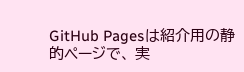GitHub Pagesは紹介用の静的ページで、 実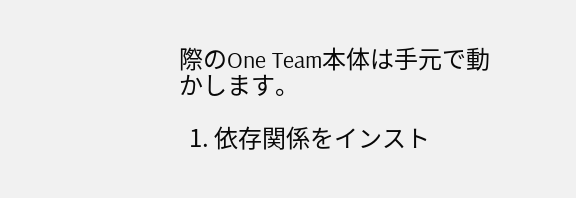際のOne Team本体は手元で動かします。

  1. 依存関係をインスト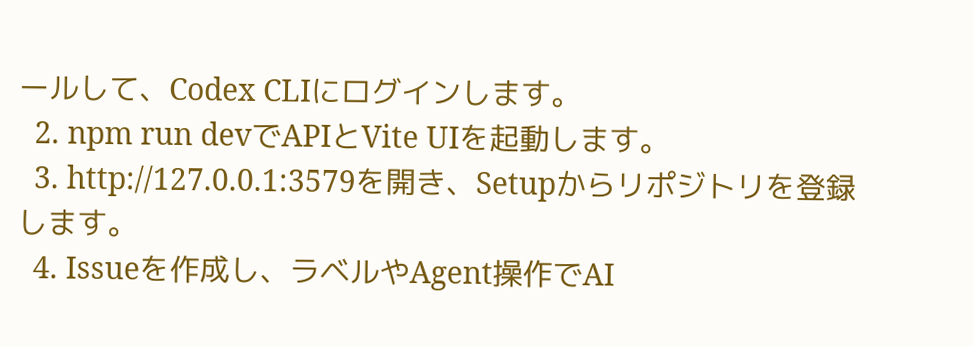ールして、Codex CLIにログインします。
  2. npm run devでAPIとVite UIを起動します。
  3. http://127.0.0.1:3579を開き、Setupからリポジトリを登録します。
  4. Issueを作成し、ラベルやAgent操作でAI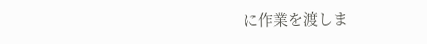に作業を渡しま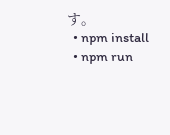す。
  • npm install
  • npm run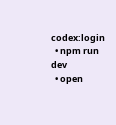codex:login
  • npm run dev
  • open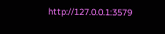http://127.0.0.1:3579